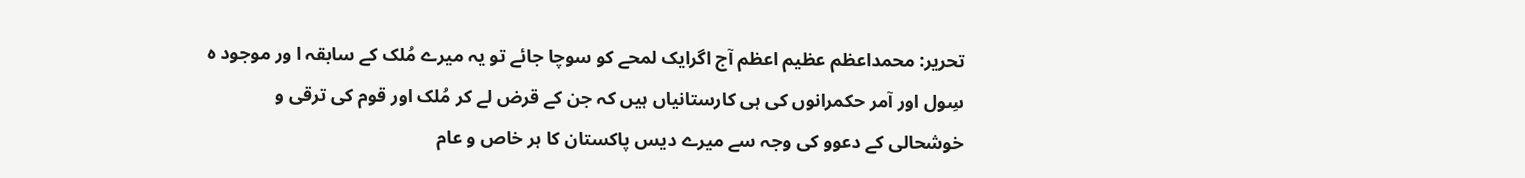تحریر: محمداعظم عظیم اعظم آج اگرایک لمحے کو سوچا جائے تو یہ میرے مُلک کے سابقہ ا ور موجود ہ سِول اور آمر حکمرانوں کی ہی کارستانیاں ہیں کہ جن کے قرض لے کر مُلک اور قوم کی ترقی و خوشحالی کے دعوو کی وجہ سے میرے دیس پاکستان کا ہر خاص و عام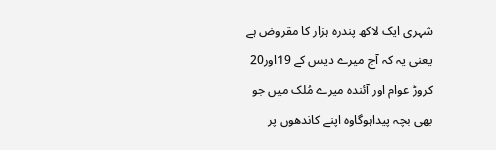شہری ایک لاکھ پندرہ ہزار کا مقروض ہے یعنی یہ کہ آج میرے دیس کے 19اور20 کروڑ عوام اور آئندہ میرے مُلک میں جو بھی بچہ پیداہوگاوہ اپنے کاندھوں پر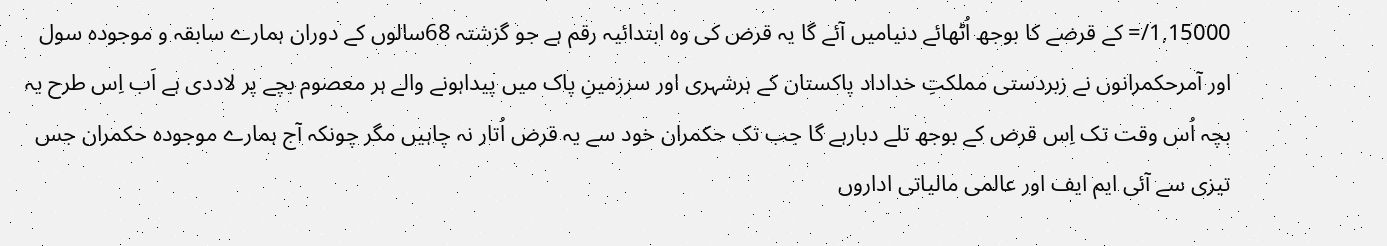1,15000/= کے قرضے کا بوجھ اُٹھائے دنیامیں آئے گا یہ قرض کی وہ ابتدائیہ رقم ہے جو گزشتہ 68سالوں کے دوران ہمارے سابقہ و موجودہ سول اور آمرحکمرانوں نے زبردستی مملکتِ خداداد پاکستان کے ہرشہری اور سرزمینِ پاک میں پیداہونے والے ہر معصوم بچے پر لاددی ہے اَب اِس طرح یہ بچہ اُس وقت تک اِس قرض کے بوجھ تلے دبارہے گا جب تک حکمران خود سے یہ قرض اُتار نہ چاہیں مگر چونکہ آج ہمارے موجودہ حکمران جس تیزی سے آئی ایم ایف اور عالمی مالیاتی اداروں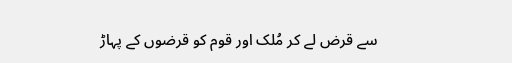سے قرض لے کر مُلک اور قوم کو قرضوں کے پہاڑ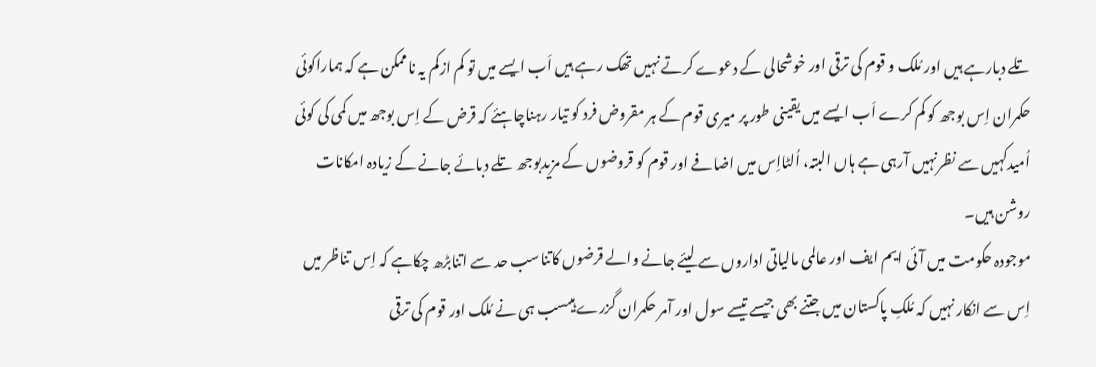تلے دبارہے ہیں اور مُلک و قوم کی ترقی اور خوشحالی کے دعوے کرتے نہیں تھک رہے ہیں اَب ایسے میں تو کم ازکم یہ ناممکن ہے کہ ہماراکوئی حکمران اِس بوجھ کو کم کرے اَب ایسے میں یقینی طور پر میری قوم کے ہر مقروض فرد کو تیار رہناچاہئے کہ قرض کے اِس بوجھ میں کمی کی کوئی اُمیدکہیں سے نظرنہیں آرہی ہے ہاں البتہ، اُلٹااِس میں اضافے اور قوم کو قروضوں کے مزیدبوجھ تلے دبائے جانے کے زیادہ امکانات روشن ہیں۔
موجودہ حکومت میں آئی ایم ایف اور عالمی مالیاتی اداروں سے لیئے جانے والے قرضوں کاتناسب حد سے اتنابڑھ چکاہے کہ اِس تناظر میں اِس سے انکار نہیں کہ مُلکِ پاکستان میں جتنے بھی جیسے تیسے سول اور آمر حکمران گزرے ہیںسب ہی نے مُلک اور قوم کی ترقی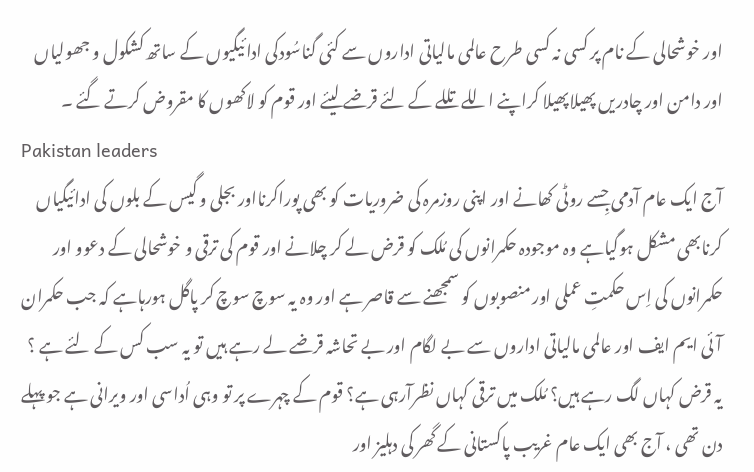اور خوشحالی کے نام پر کسی نہ کسی طرح عالمی مالیاتی اداروں سے کئی گناسُودکی ادائیگیوں کے ساتھ کشکول و جھولیاں اور دامن اور چادریں پھیلاپھیلا کراپنے اللے تللے کے لئے قرضے لیئے اور قوم کو لاکھوں کا مقروض کرتے گئے ۔
Pakistan leaders
آج ایک عام آدمی جِسے روٹی کھانے اور اپنی روزمرہ کی ضروریات کو بھی پوراکرنااور بجلی و گیس کے بلوں کی ادائیگیاں کرنابھی مشکل ہوگیاہے وہ موجودہ حکمرانوں کی مُلک کو قرض لے کر چلانے اور قوم کی ترقی و خوشحالی کے دعوو اور حکمرانوں کی اِس حکمتِ عملی اور منصوبوں کو سمجھنے سے قاصر ہے اور وہ یہ سوچ سوچ کر پاگل ہورہاہے کہ جب حکمران آئی ایم ایف اور عالمی مالیاتی اداروں سے بے لگام اور بے تحاشہ قرضے لے رہے ہیں تو یہ سب کس کے لئے ہے ؟ یہ قرض کہاں لگ رہے ہیں؟ مُلک میں ترقی کہاں نظرآرہی ہے؟ قوم کے چہرے پر تو وہی اُداسی اور ویرانی ہے جو پہلے دن تھی ، آج بھی ایک عام غریب پاکستانی کے گھر کی دہلیز اور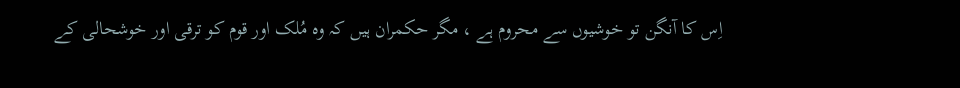اِس کا آنگن تو خوشیوں سے محروم ہے ، مگر حکمران ہیں کہ وہ مُلک اور قوم کو ترقی اور خوشحالی کے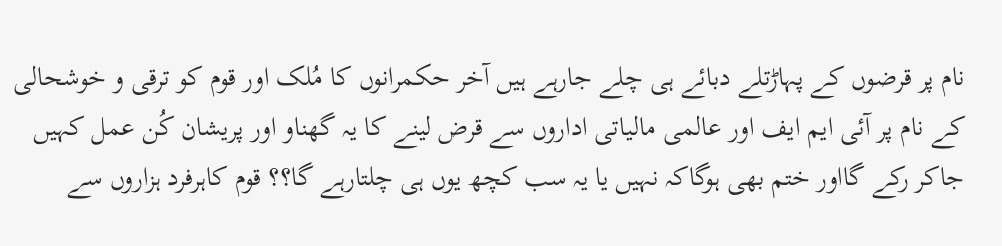نام پر قرضوں کے پہاڑتلے دبائے ہی چلے جارہے ہیں آخر حکمرانوں کا مُلک اور قوم کو ترقی و خوشحالی کے نام پر آئی ایم ایف اور عالمی مالیاتی اداروں سے قرض لینے کا یہ گھناو اور پریشان کُن عمل کہیں جاکر رکے گااور ختم بھی ہوگاکہ نہیں یا یہ سب کچھ یوں ہی چلتارہے گا؟؟ قوم کاہرفرد ہزاروں سے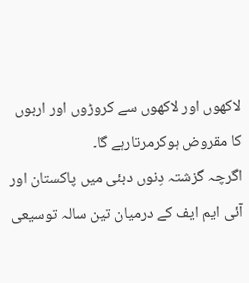لاکھوں اور لاکھوں سے کروڑوں اور اربوں کا مقروض ہوکرمرتارہے گا۔
اگرچہ گزشتہ دِنوں دبئی میں پاکستان اور آئی ایم ایف کے درمیان تین سالہ توسیعی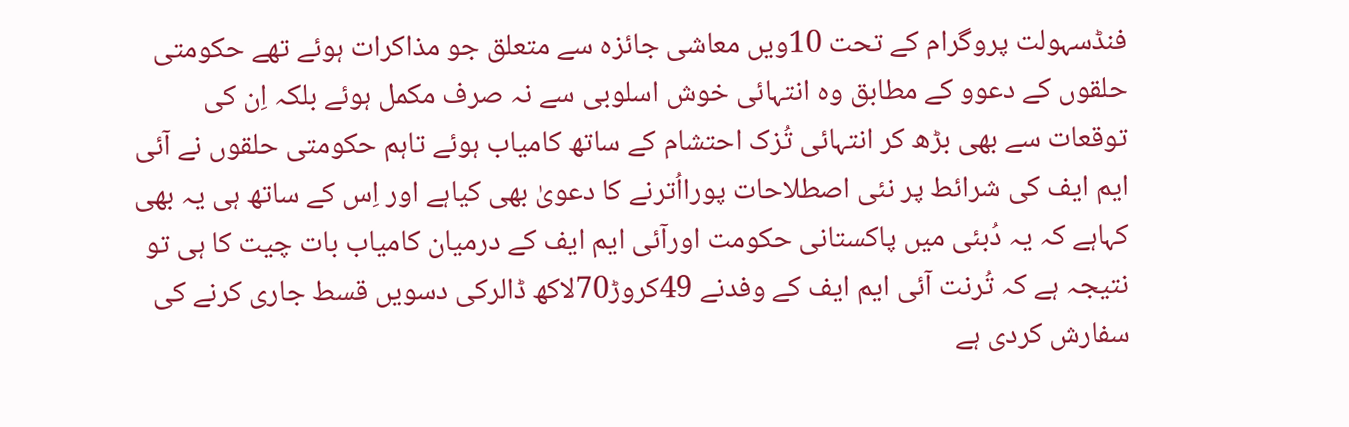فنڈسہولت پروگرام کے تحت 10ویں معاشی جائزہ سے متعلق جو مذاکرات ہوئے تھے حکومتی حلقوں کے دعوو کے مطابق وہ انتہائی خوش اسلوبی سے نہ صرف مکمل ہوئے بلکہ اِن کی توقعات سے بھی بڑھ کر انتہائی تُزک احتشام کے ساتھ کامیاب ہوئے تاہم حکومتی حلقوں نے آئی ایم ایف کی شرائط پر نئی اصطلاحات پورااُترنے کا دعویٰ بھی کیاہے اور اِس کے ساتھ ہی یہ بھی کہاہے کہ یہ دُبئی میں پاکستانی حکومت اورآئی ایم ایف کے درمیان کامیاب بات چیت کا ہی تو نتیجہ ہے کہ تُرنت آئی ایم ایف کے وفدنے 49کروڑ70لاکھ ڈالرکی دسویں قسط جاری کرنے کی سفارش کردی ہے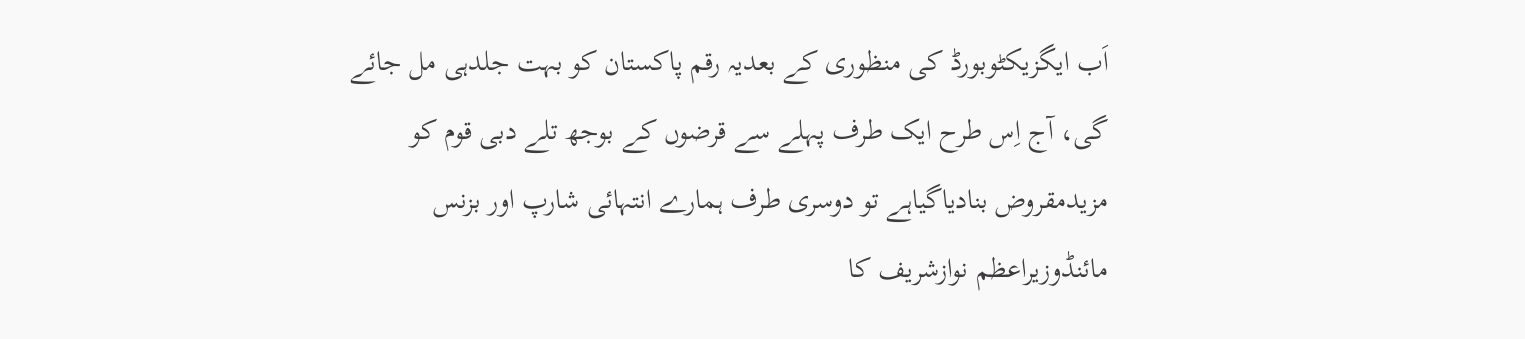اَب ایگزیکٹوبورڈ کی منظوری کے بعدیہ رقم پاکستان کو بہت جلدہی مل جائے گی، آج اِس طرح ایک طرف پہلے سے قرضوں کے بوجھ تلے دبی قوم کو مزیدمقروض بنادیاگیاہے تو دوسری طرف ہمارے انتہائی شارپ اور بزنس مائنڈوزیراعظم نوازشریف کا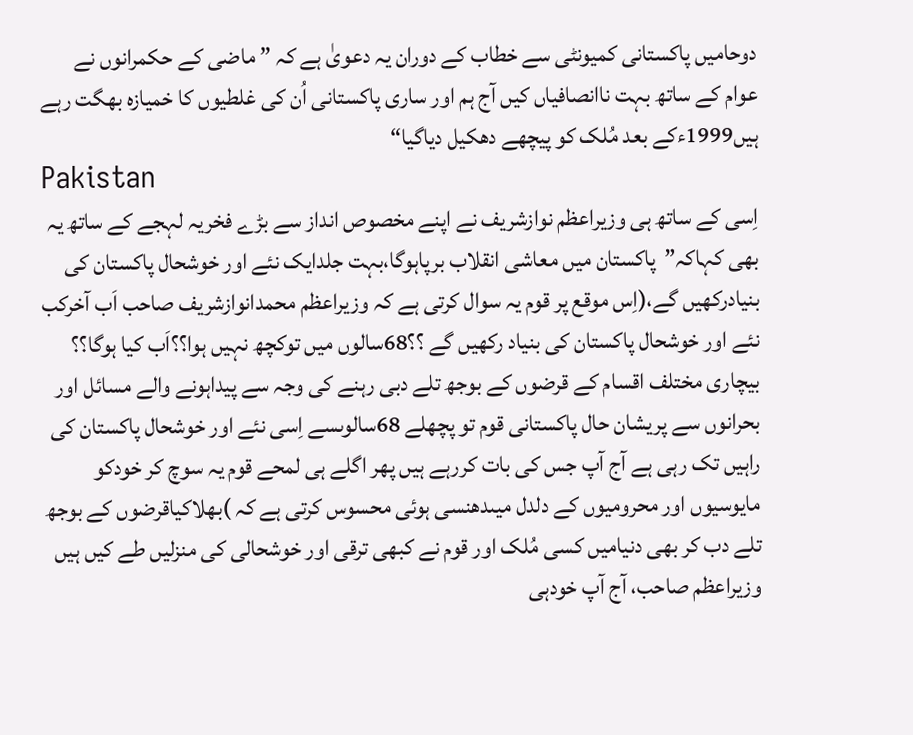دوحامیں پاکستانی کمیونٹی سے خطاب کے دوران یہ دعویٰ ہے کہ ” ماضی کے حکمرانوں نے عوام کے ساتھ بہت ناانصافیاں کیں آج ہم اور ساری پاکستانی اُن کی غلطیوں کا خمیازہ بھگت رہے ہیں1999ءکے بعد مُلک کو پیچھے دھکیل دیاگیا“
Pakistan
اِسی کے ساتھ ہی وزیراعظم نوازشریف نے اپنے مخصوص انداز سے بڑے فخریہ لہجے کے ساتھ یہ بھی کہاکہ”پاکستان میں معاشی انقلاب برپاہوگا،بہت جلدایک نئے اور خوشحال پاکستان کی بنیادرکھیں گے،(اِس موقع پر قوم یہ سوال کرتی ہے کہ وزیراعظم محمدانوازشریف صاحب اَب آخرکب نئے اور خوشحال پاکستان کی بنیاد رکھیں گے ؟؟68سالوں میں توکچھ نہیں ہوا؟؟اَب کیا ہوگا؟؟ بیچاری مختلف اقسام کے قرضوں کے بوجھ تلے دبی رہنے کی وجہ سے پیداہونے والے مسائل اور بحرانوں سے پریشان حال پاکستانی قوم تو پچھلے 68سالوںسے اِسی نئے اور خوشحال پاکستان کی راہیں تک رہی ہے آج آپ جس کی بات کررہے ہیں پھر اگلے ہی لمحے قوم یہ سوچ کر خودکو مایوسیوں اور محرومیوں کے دلدل میںدھنسی ہوئی محسوس کرتی ہے کہ )بھلاکیاقرضوں کے بوجھ تلے دب کر بھی دنیامیں کسی مُلک اور قوم نے کبھی ترقی اور خوشحالی کی منزلیں طے کیں ہیں وزیراعظم صاحب، آج آپ خودہی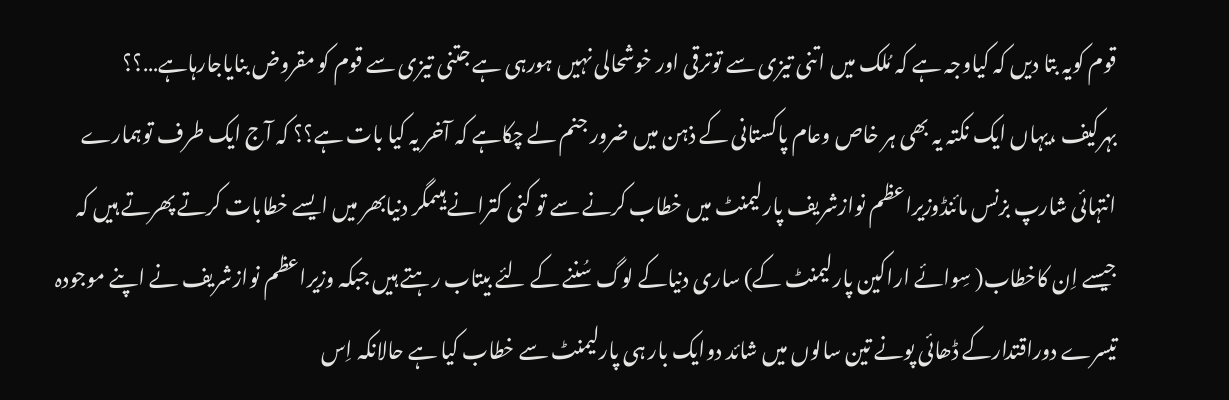قوم کویہ بتا دیں کہ کیاوجہ ہے کہ مُلک میں اتنی تیزی سے توترقی اور خوشحالی نہیں ہورہی ہے جتنی تیزی سے قوم کو مقروض بنایاجارہاہے…؟؟
بہرکیف ،یہاں ایک نکتہ یہ بھی ہر خاص وعام پاکستانی کے ذہن میں ضرور جنم لے چکاہے کہ آخر یہ کیا بات ہے؟؟ کہ آج ایک طرف توہمارے انتہائی شارپ بزنس مائنڈوزیراعظم نوازشریف پارلیمنٹ میں خطاب کرنے سے تو کنی کترانے ہیںمگر دنیابھر میں ایسے خطابات کرتے پھرتے ہیں کہ جیسے اِن کاخطاب( سِوائے اراکین پارلیمنٹ کے) ساری دنیاکے لوگ سُننے کے لئے بیتاب رہتے ہیں جبکہ وزیراعظم نوازشریف نے اپنے موجودہ تیسرے دوراقتدارکے ڈھائی پونے تین سالوں میں شائد دوایک بار ہی پارلیمنٹ سے خطاب کیا ہے حالانکہ اِس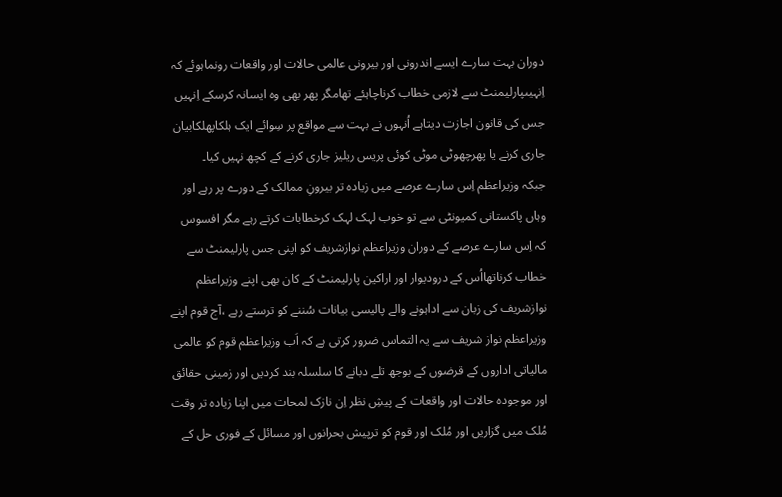دوران بہت سارے ایسے اندرونی اور بیرونی عالمی حالات اور واقعات رونماہوئے کہ اِنہیںپارلیمنٹ سے لازمی خطاب کرناچاہئے تھامگر پھر بھی وہ ایسانہ کرسکے اِنہیں جس کی قانون اجازت دیتاہے اُنہوں نے بہت سے مواقع پر سِوائے ایک ہلکاپھلکابیان جاری کرنے یا پھرچھوٹی موٹی کوئی پریس ریلیز جاری کرنے کے کچھ نہیں کیا۔
جبکہ وزیراعظم اِس سارے عرصے میں زیادہ تر بیرونِ ممالک کے دورے پر رہے اور وہاں پاکستانی کمیونٹی سے تو خوب لہک لہک کرخطابات کرتے رہے مگر افسوس کہ اِس سارے عرصے کے دوران وزیراعظم نوازشریف کو اپنی جس پارلیمنٹ سے خطاب کرناتھااُس کے درودیوار اور اراکین پارلیمنٹ کے کان بھی اپنے وزیراعظم نوازشریف کی زبان سے اداہونے والے پالیسی بیانات سُننے کو ترستے رہے ،آج قوم اپنے وزیراعظم نواز شریف سے یہ التماس ضرور کرتی ہے کہ اَب وزیراعظم قوم کو عالمی مالیاتی اداروں کے قرضوں کے بوجھ تلے دبانے کا سلسلہ بند کردیں اور زمینی حقائق اور موجودہ حالات اور واقعات کے پیشِ نظر اِن نازک لمحات میں اپنا زیادہ تر وقت مُلک میں گزاریں اور مُلک اور قوم کو ترپیش بحرانوں اور مسائل کے فوری حل کے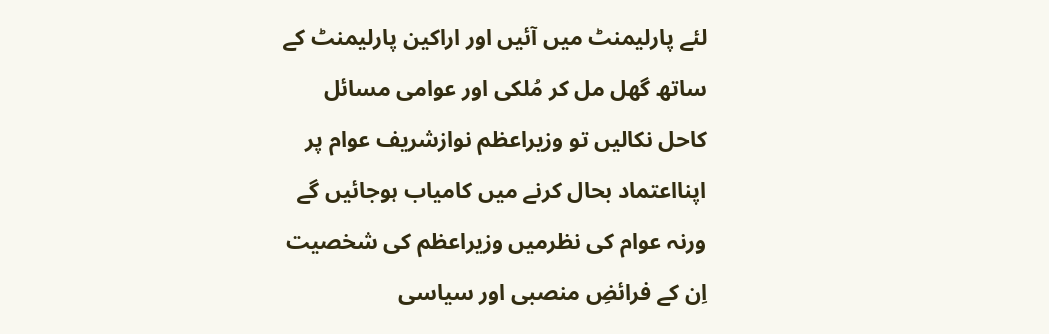لئے پارلیمنٹ میں آئیں اور اراکین پارلیمنٹ کے ساتھ گھل مل کر مُلکی اور عوامی مسائل کاحل نکالیں تو وزیراعظم نوازشریف عوام پر اپنااعتماد بحال کرنے میں کامیاب ہوجائیں گے ورنہ عوام کی نظرمیں وزیراعظم کی شخصیت اِن کے فرائضِ منصبی اور سیاسی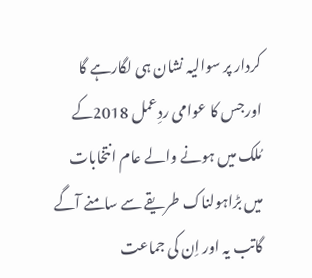کردار پر سوالیہ نشان ہی لگارہے گا اورجس کا عوامی ردِعمل 2018کے مُلک میں ہونے والے عام انتخابات میں بڑاہولناک طریقے سے سامنے آگے گاتب یہ اور اِن کی جماعت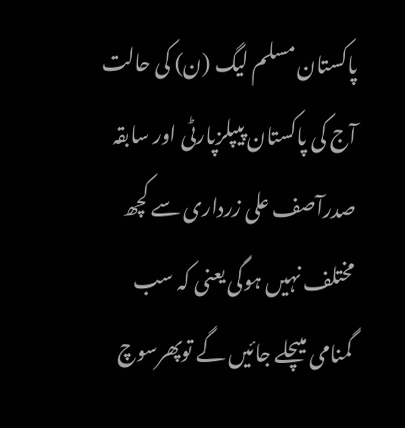پاکستان مسلم لیگ (ن) کی حالت آج کی پاکستان پیپلزپارٹی اور سابقہ صدرآصف علی زرداری سے کچھ مختلف نہیں ہوگی یعنی کہ سب گمنامی میںچلے جائیں گے توپھرسوچ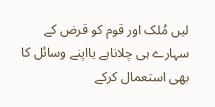لیں مُلک اور قوم کو قرض کے سہارے ہی چلاناہے یااپنے وسائل کا بھی استعمال کرکے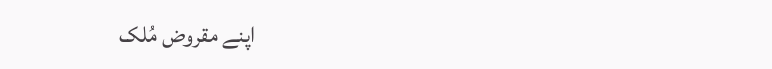اپنے مقروض مُلک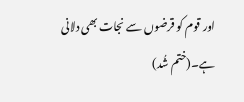اور قوم کو قرضوں سے نجات بھی دلانی ہے۔(ختم شُد)